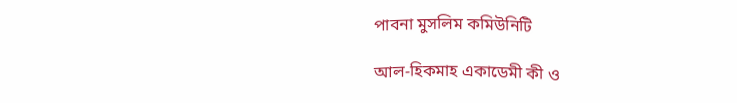পাবনা মুসলিম কমিউনিটি

আল-হিকমাহ একাডেমী কী ও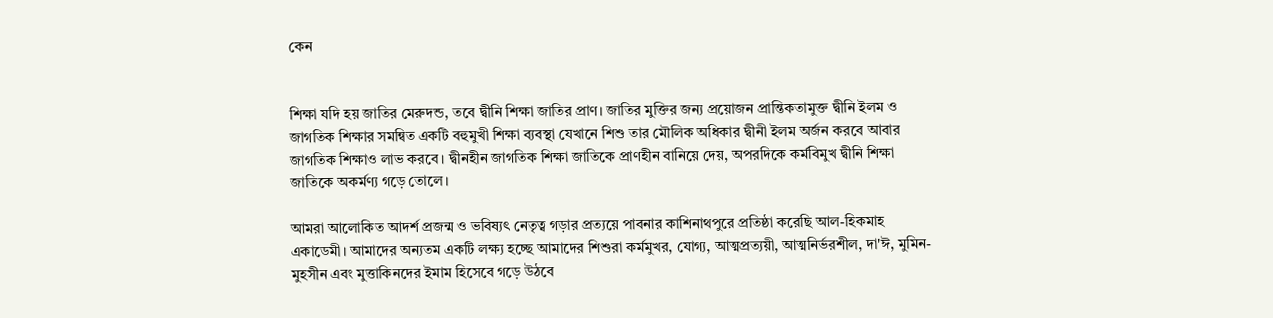কেন


শিক্ষা যদি হয় জাতির মেরুদন্ড, তবে দ্বীনি শিক্ষা জাতির প্রাণ। জাতির মুক্তির জন্য প্রয়োজন প্রান্তিকতামুক্ত দ্বীনি ইলম ও জাগতিক শিক্ষার সমন্বিত একটি বহুমুখী শিক্ষা ব্যবস্থা যেখানে শিশু তার মৌলিক অধিকার দ্বীনী ইলম অর্জন করবে আবার জাগতিক শিক্ষাও লাভ করবে। দ্বীনহীন জাগতিক শিক্ষা জাতিকে প্রাণহীন বানিয়ে দেয়, অপরদিকে কর্মবিমুখ দ্বীনি শিক্ষা জাতিকে অকর্মণ্য গড়ে তোলে।

আমরা আলোকিত আদর্শ প্রজন্ম ও ভবিষ্যৎ নেতৃত্ব গড়ার প্রত্যয়ে পাবনার কাশিনাথপুরে প্রতিষ্ঠা করেছি আল-হিকমাহ একাডেমী। আমাদের অন্যতম একটি লক্ষ্য হচ্ছে আমাদের শিশুরা কর্মমুখর, যোগ্য, আত্মপ্রত্যয়ী, আত্মনির্ভরশীল, দা'ঈ, মুমিন-মুহসীন এবং মুত্তাকিনদের ইমাম হিসেবে গড়ে উঠবে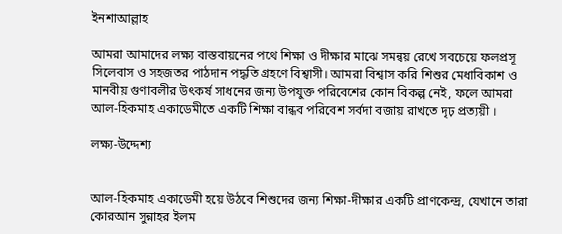ইনশাআল্লাহ

আমরা আমাদের লক্ষ্য বাস্তবায়নের পথে শিক্ষা ও দীক্ষার মাঝে সমন্বয় রেখে সবচেয়ে ফলপ্রসূ সিলেবাস ও সহজতর পাঠদান পদ্ধতি গ্রহণে বিশ্বাসী। আমরা বিশ্বাস করি শিশুর মেধাবিকাশ ও মানবীয় গুণাবলীর উৎকর্ষ সাধনের জন্য উপযুক্ত পরিবেশের কোন বিকল্প নেই, ফলে আমরা আল-হিকমাহ একাডেমীতে একটি শিক্ষা বান্ধব পরিবেশ সর্বদা বজায় রাখতে দৃঢ় প্রত্যয়ী ।

লক্ষ্য-উদ্দেশ্য


আল-হিকমাহ একাডেমী হয়ে উঠবে শিশুদের জন্য শিক্ষা-দীক্ষার একটি প্রাণকেন্দ্র, যেখানে তারা কোরআন সুন্নাহর ইলম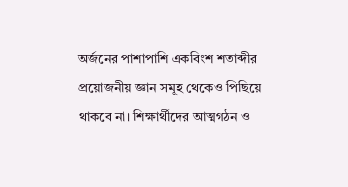অর্জনের পাশাপাশি একবিংশ শতাব্দীর প্রয়োজনীয় জ্ঞান সমূহ থেকেও পিছিয়ে থাকবে না। শিক্ষার্থীদের আত্মগঠন ও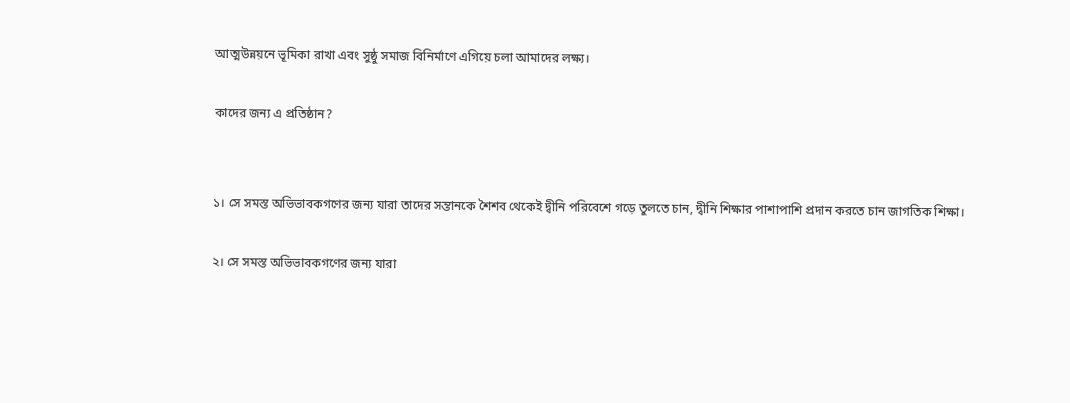আত্মউন্নয়নে ভূমিকা রাখা এবং সুষ্ঠু সমাজ বিনির্মাণে এগিয়ে চলা আমাদের লক্ষ্য।

কাদের জন্য এ প্রতিষ্ঠান?


১। সে সমস্ত অভিভাবকগণের জন্য যারা তাদের সন্তানকে শৈশব থেকেই দ্বীনি পরিবেশে গড়ে তুলতে চান, দ্বীনি শিক্ষার পাশাপাশি প্রদান করতে চান জাগতিক শিক্ষা।

২। সে সমস্ত অভিভাবকগণের জন্য যারা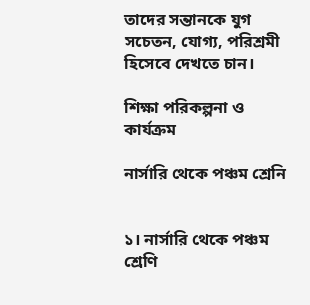তাদের সন্তানকে যুগ সচেতন, যোগ্য, পরিশ্রমী হিসেবে দেখতে চান।

শিক্ষা পরিকল্পনা ও কার্যক্রম

নার্সারি থেকে পঞ্চম শ্রেনি


১। নার্সারি থেকে পঞ্চম শ্রেণি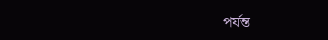পর্যন্ত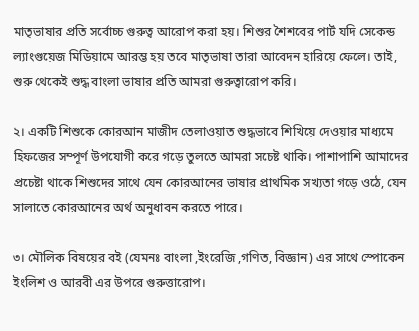মাতৃভাষার প্রতি সর্বোচ্চ গুরুত্ব আরোপ করা হয়। শিশুর শৈশবের পার্ট যদি সেকেন্ড ল্যাংগুয়েজ মিডিয়ামে আরম্ভ হয় তবে মাতৃভাষা তারা আবেদন হারিয়ে ফেলে। তাই, শুরু থেকেই শুদ্ধ বাংলা ভাষার প্রতি আমরা গুরুত্বারোপ করি।

২। একটি শিশুকে কোরআন মাজীদ তেলাওয়াত শুদ্ধভাবে শিখিয়ে দেওয়ার মাধ্যমে হিফজের সম্পূর্ণ উপযোগী করে গড়ে তুলতে আমরা সচেষ্ট থাকি। পাশাপাশি আমাদের প্রচেষ্টা থাকে শিশুদের সাথে যেন কোরআনের ভাষার প্রাথমিক সখ্যতা গড়ে ওঠে, যেন সালাতে কোরআনের অর্থ অনুধাবন করতে পারে।

৩। মৌলিক বিষয়ের বই (যেমনঃ বাংলা ,ইংরেজি ,গণিত, বিজ্ঞান) এর সাথে স্পোকেন ইংলিশ ও আরবী এর উপরে গুরুত্তারোপ।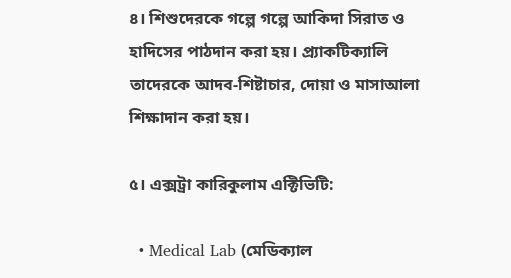৪। শিশুদেরকে গল্পে গল্পে আকিদা সিরাত ও হাদিসের পাঠদান করা হয়। প্র্যাকটিক্যালি তাদেরকে আদব-শিষ্টাচার, দোয়া ও মাসাআলা শিক্ষাদান করা হয়।

৫। এক্সট্রা কারিকুলাম এক্টিভিটি:

  • Medical Lab (মেডিক্যাল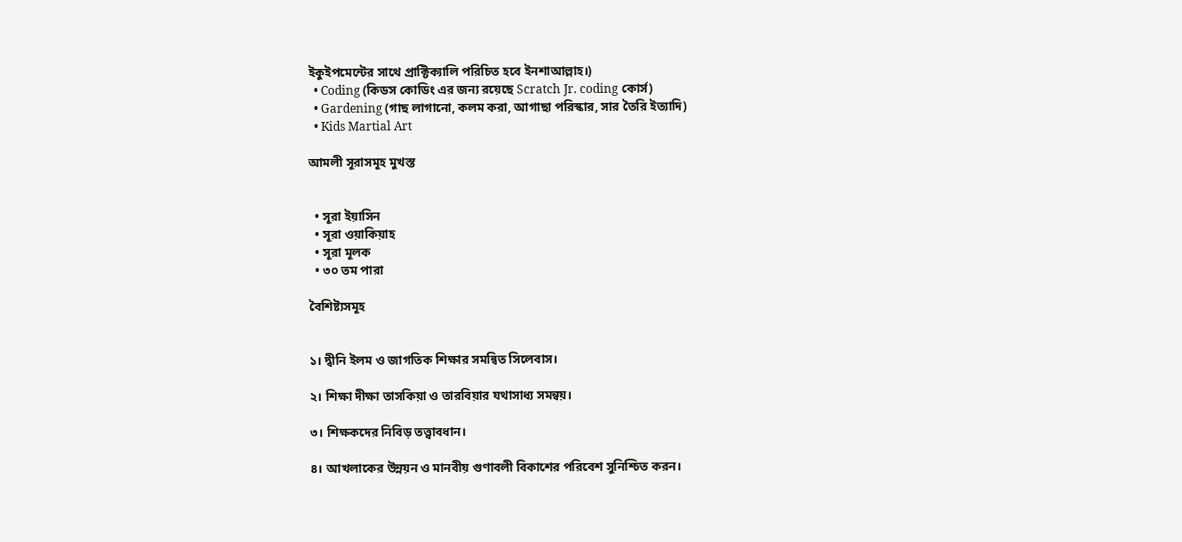ইকুইপমেন্টের সাথে প্রাক্টিক্যালি পরিচিত হবে ইনশাআল্লাহ।)
  • Coding (কিডস কোডিং এর জন্য রয়েছে Scratch Jr. coding কোর্স)
  • Gardening (গাছ লাগানো, কলম করা, আগাছা পরিস্কার, সার তৈরি ইত্যাদি)
  • Kids Martial Art

আমলী সূরাসমূহ মুখস্ত


  • সূরা ইয়াসিন
  • সূরা ওয়াকিয়াহ
  • সূরা মূলক
  • ৩০ তম পারা

বৈশিষ্ট্যসমূহ


১। দ্বীনি ইলম ও জাগতিক শিক্ষার সমন্বিত সিলেবাস।

২। শিক্ষা দীক্ষা তাসকিয়া ও তারবিয়ার যথাসাধ্য সমন্বয়।

৩। শিক্ষকদের নিবিড় তত্ত্বাবধান।

৪। আখলাকের উন্নয়ন ও মানবীয় গুণাবলী বিকাশের পরিবেশ সুনিশ্চিত করন।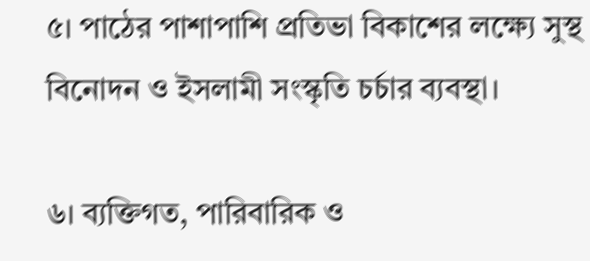৫। পাঠের পাশাপাশি প্রতিভা বিকাশের লক্ষ্যে সুস্থ বিনোদন ও ইসলামী সংস্কৃতি চর্চার ব্যবস্থা।

৬। ব্যক্তিগত, পারিবারিক ও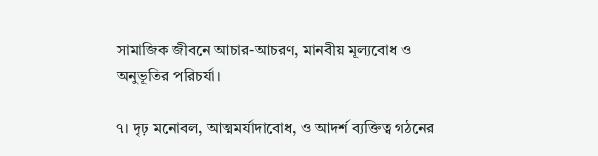সামাজিক জীবনে আচার-আচরণ, মানবীয় মূল্যবোধ ও অনুভূতির পরিচর্যা।

৭। দৃঢ় মনোবল, আত্মমর্যাদাবোধ, ও আদর্শ ব্যক্তিত্ব গঠনের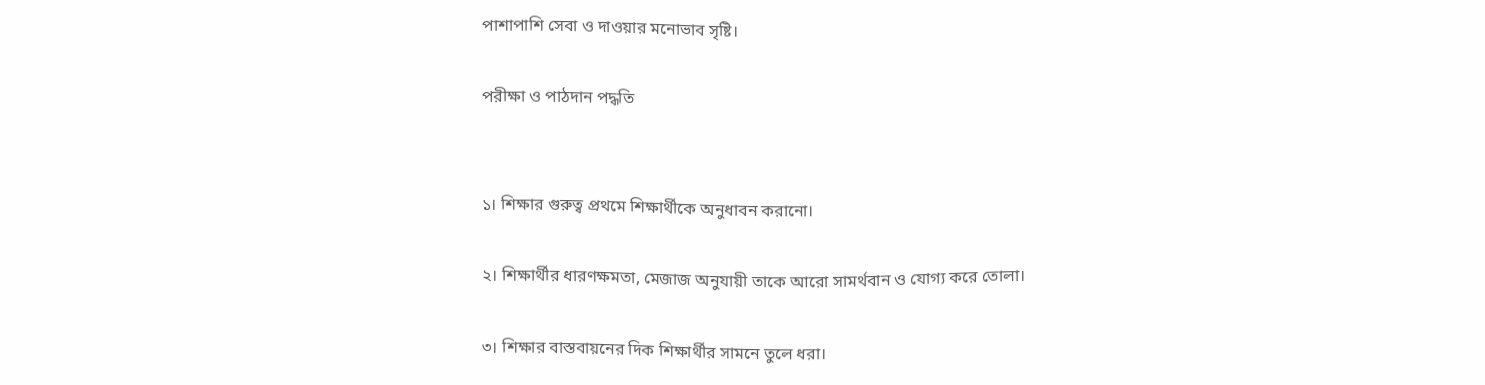পাশাপাশি সেবা ও দাওয়ার মনোভাব সৃষ্টি।

পরীক্ষা ও পাঠদান পদ্ধতি


১। শিক্ষার গুরুত্ব প্রথমে শিক্ষার্থীকে অনুধাবন করানো।

২। শিক্ষার্থীর ধারণক্ষমতা, মেজাজ অনুযায়ী তাকে আরো সামর্থবান ও যোগ্য করে তোলা।

৩। শিক্ষার বাস্তবায়নের দিক শিক্ষার্থীর সামনে তুলে ধরা।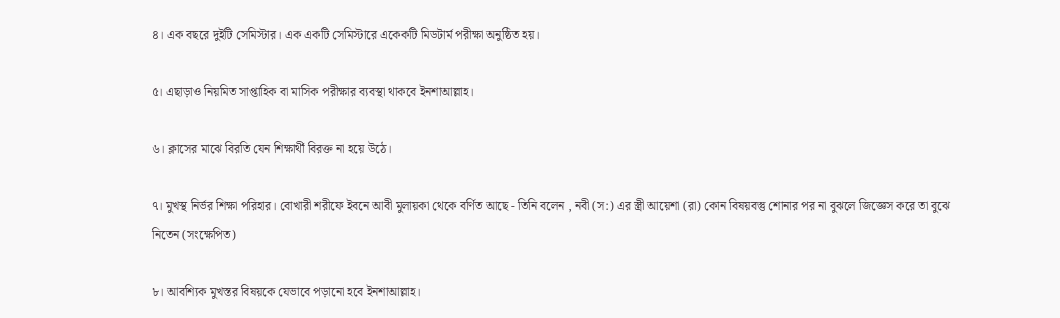৪। এক বছরে দুইটি সেমিস্টার। এক একটি সেমিস্টারে একেকটি মিডটার্ম পরীক্ষা অনুষ্ঠিত হয়।

৫। এছাড়াও নিয়মিত সাপ্তাহিক বা মাসিক পরীক্ষার ব্যবস্থা থাকবে ইনশাআল্লাহ।

৬। ক্লাসের মাঝে বিরতি যেন শিক্ষার্থী বিরক্ত না হয়ে উঠে।

৭। মুখস্থ নির্ভর শিক্ষা পরিহার। বোখারী শরীফে ইবনে আবী মুলায়কা থেকে বর্ণিত আছে - তিনি বলেন , নবী (স:) এর স্ত্রী আয়েশা (রা) কোন বিষয়বস্তু শোনার পর না বুঝলে জিজ্ঞেস করে তা বুঝে নিতেন (সংক্ষেপিত)

৮। আবশ্যিক মুখস্তর বিষয়কে যেভাবে পড়ানো হবে ইনশাআল্লাহ।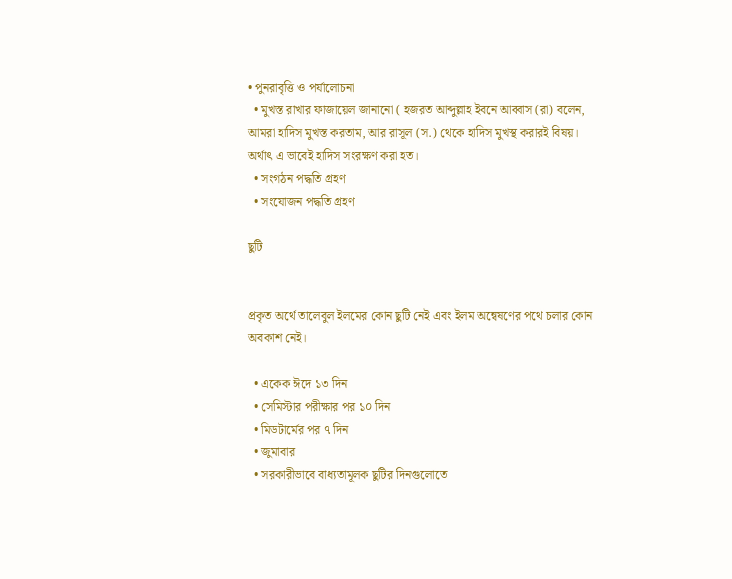• পুনরাবৃত্তি ও পর্যালোচনা
  • মুখস্ত রাখার ফাজায়েল জানানো ( হজরত আব্দুল্লাহ ইবনে আব্বাস (রা) বলেন, আমরা হাদিস মুখস্ত করতাম, আর রাসূল (স.) থেকে হাদিস মুখস্থ করারই বিষয়। অর্থাৎ এ ভাবেই হাদিস সংরক্ষণ করা হত।
  • সংগঠন পদ্ধতি গ্রহণ
  • সংযোজন পদ্ধতি গ্রহণ

ছুটি


প্রকৃত অর্থে তালেবুল ইলমের কোন ছুটি নেই এবং ইলম অন্বেষণের পথে চলার কোন অবকাশ নেই।

  • একেক ঈদে ১৩ দিন
  • সেমিস্টার পরীক্ষার পর ১০ দিন
  • মিডটার্মের পর ৭ দিন
  • জুমাবার
  • সরকারীভাবে বাধ্যতামূলক ছুটির দিনগুলোতে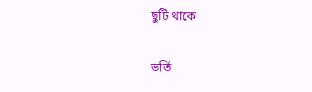ছুটি থাকে

ভর্তি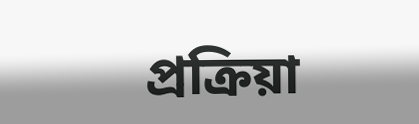প্রক্রিয়া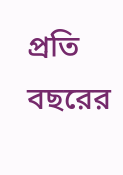প্রতি বছরের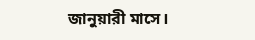জানুয়ারী মাসে।